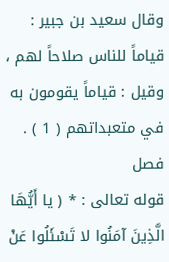وقال سعيد بن جبير : قياماً للناس صلاحاً لهم ، وقيل : قياماً يقومون به في متعبداتهم ( 1 ) . فصل
قوله تعالى : * ( يا أَيُّهَا الَّذِينَ آمَنُوا لا تَسْئَلُوا عَنْ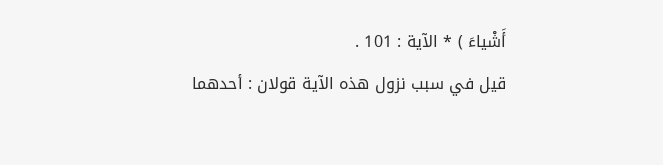أَشْياءَ ) * الآية : 101 .
قيل في سبب نزول هذه الآية قولان : أحدهما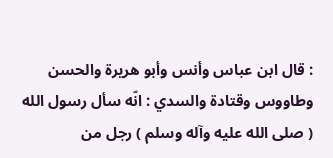: قال ابن عباس وأنس وأبو هريرة والحسن وطاووس وقتادة والسدي : انّه سأل رسول الله ( صلى الله عليه وآله وسلم ) رجل من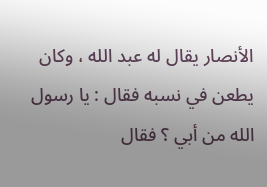الأنصار يقال له عبد الله ، وكان يطعن في نسبه فقال : يا رسول الله من أبي ؟ فقال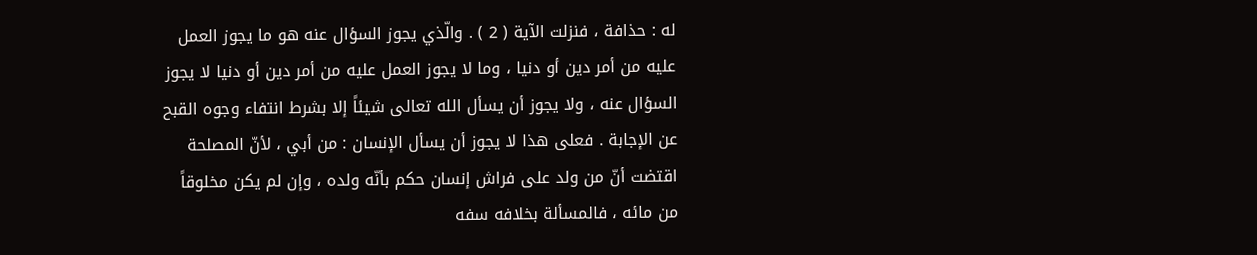له : حذافة ، فنزلت الآية ( 2 ) . والّذي يجوز السؤال عنه هو ما يجوز العمل عليه من أمر دين أو دنيا ، وما لا يجوز العمل عليه من أمر دين أو دنيا لا يجوز السؤال عنه ، ولا يجوز أن يسأل الله تعالى شيئاً إلا بشرط انتفاء وجوه القبح عن الإجابة . فعلى هذا لا يجوز أن يسأل الإنسان : من أبي ، لأنّ المصلحة اقتضت أنّ من ولد على فراش إنسان حكم بأنّه ولده ، وإن لم يكن مخلوقاً من مائه ، فالمسألة بخلافه سفه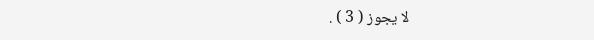لا يجوز ( 3 ) .